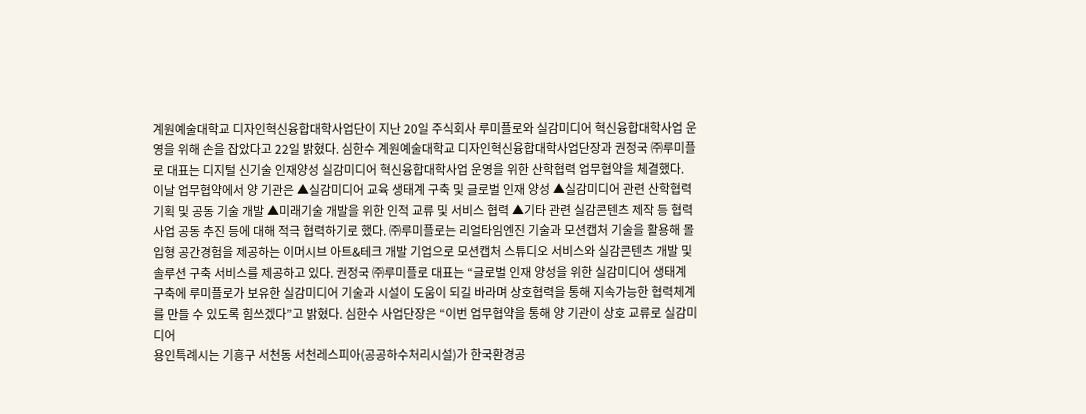계원예술대학교 디자인혁신융합대학사업단이 지난 20일 주식회사 루미플로와 실감미디어 혁신융합대학사업 운영을 위해 손을 잡았다고 22일 밝혔다. 심한수 계원예술대학교 디자인혁신융합대학사업단장과 권정국 ㈜루미플로 대표는 디지털 신기술 인재양성 실감미디어 혁신융합대학사업 운영을 위한 산학협력 업무협약을 체결했다. 이날 업무협약에서 양 기관은 ▲실감미디어 교육 생태계 구축 및 글로벌 인재 양성 ▲실감미디어 관련 산학협력 기획 및 공동 기술 개발 ▲미래기술 개발을 위한 인적 교류 및 서비스 협력 ▲기타 관련 실감콘텐츠 제작 등 협력 사업 공동 추진 등에 대해 적극 협력하기로 했다. ㈜루미플로는 리얼타임엔진 기술과 모션캡처 기술을 활용해 몰입형 공간경험을 제공하는 이머시브 아트&테크 개발 기업으로 모션캡처 스튜디오 서비스와 실감콘텐츠 개발 및 솔루션 구축 서비스를 제공하고 있다. 권정국 ㈜루미플로 대표는 “글로벌 인재 양성을 위한 실감미디어 생태계 구축에 루미플로가 보유한 실감미디어 기술과 시설이 도움이 되길 바라며 상호협력을 통해 지속가능한 협력체계를 만들 수 있도록 힘쓰겠다”고 밝혔다. 심한수 사업단장은 “이번 업무협약을 통해 양 기관이 상호 교류로 실감미디어
용인특례시는 기흥구 서천동 서천레스피아(공공하수처리시설)가 한국환경공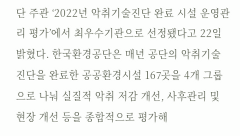단 주관 ‘2022년 악취기술진단 완료 시설 운영관리 평가’에서 최우수기관으로 선정됐다고 22일 밝혔다. 한국환경공단은 매년 공단의 악취기술 진단을 완료한 공공환경시설 167곳을 4개 그룹으로 나눠 실질적 악취 저감 개선, 사후관리 및 현장 개선 등을 종합적으로 평가해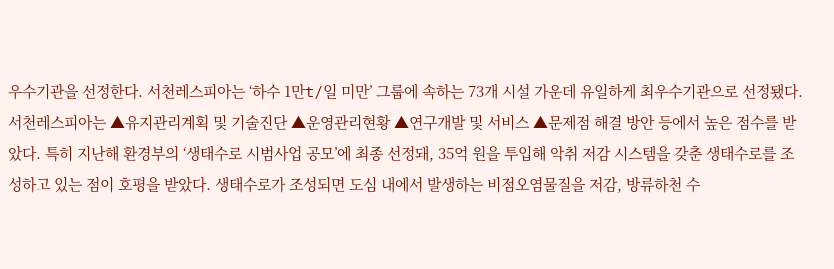우수기관을 선정한다. 서천레스피아는 ‘하수 1만t/일 미만’ 그룹에 속하는 73개 시설 가운데 유일하게 최우수기관으로 선정됐다. 서천레스피아는 ▲유지관리계획 및 기술진단 ▲운영관리현황 ▲연구개발 및 서비스 ▲문제점 해결 방안 등에서 높은 점수를 받았다. 특히 지난해 환경부의 ‘생태수로 시범사업 공모’에 최종 선정돼, 35억 원을 투입해 악취 저감 시스템을 갖춘 생태수로를 조성하고 있는 점이 호평을 받았다. 생태수로가 조성되면 도심 내에서 발생하는 비점오염물질을 저감, 방류하천 수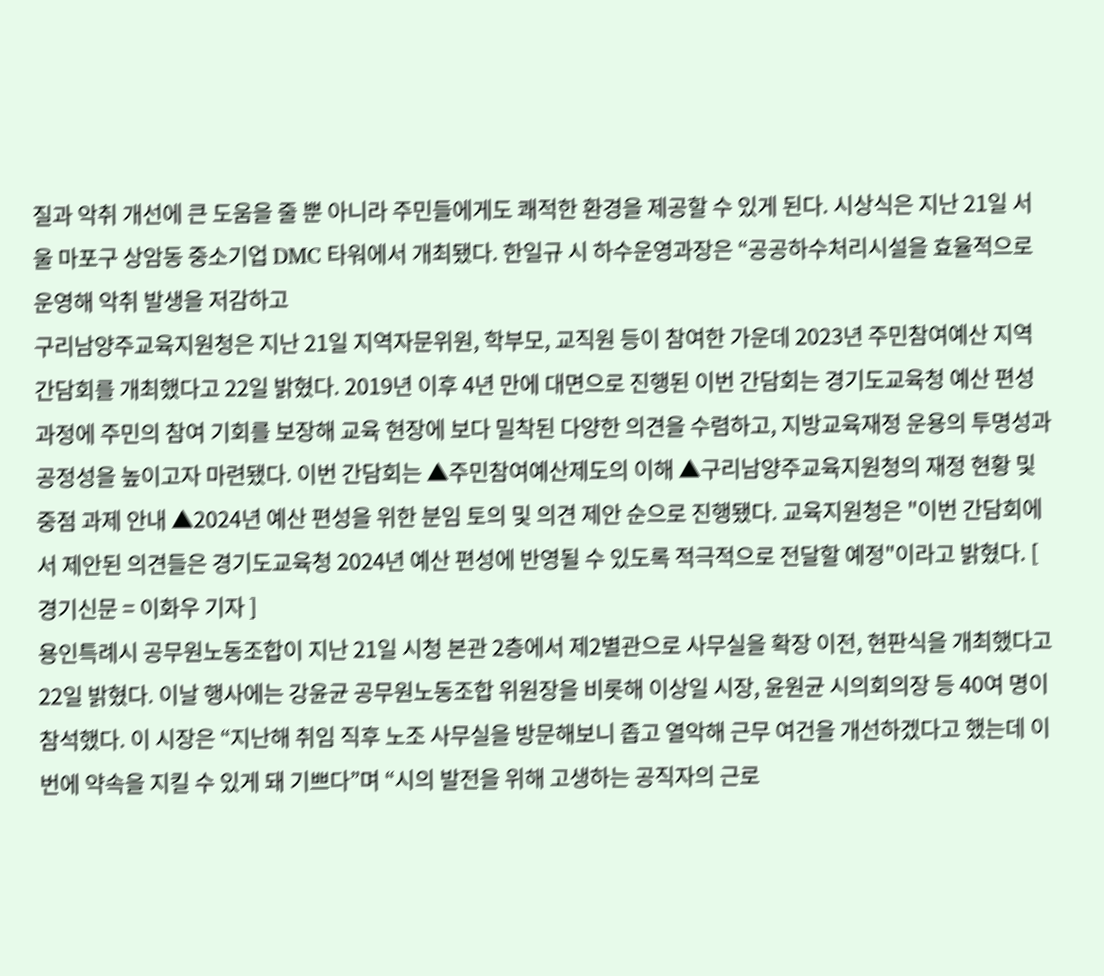질과 악취 개선에 큰 도움을 줄 뿐 아니라 주민들에게도 쾌적한 환경을 제공할 수 있게 된다. 시상식은 지난 21일 서울 마포구 상암동 중소기업 DMC 타워에서 개최됐다. 한일규 시 하수운영과장은 “공공하수처리시설을 효율적으로 운영해 악취 발생을 저감하고
구리남양주교육지원청은 지난 21일 지역자문위원, 학부모, 교직원 등이 참여한 가운데 2023년 주민참여예산 지역간담회를 개최했다고 22일 밝혔다. 2019년 이후 4년 만에 대면으로 진행된 이번 간담회는 경기도교육청 예산 편성 과정에 주민의 참여 기회를 보장해 교육 현장에 보다 밀착된 다양한 의견을 수렴하고, 지방교육재정 운용의 투명성과 공정성을 높이고자 마련됐다. 이번 간담회는 ▲주민참여예산제도의 이해 ▲구리남양주교육지원청의 재정 현황 및 중점 과제 안내 ▲2024년 예산 편성을 위한 분임 토의 및 의견 제안 순으로 진행됐다. 교육지원청은 "이번 간담회에서 제안된 의견들은 경기도교육청 2024년 예산 편성에 반영될 수 있도록 적극적으로 전달할 예정"이라고 밝혔다. [ 경기신문 = 이화우 기자 ]
용인특례시 공무원노동조합이 지난 21일 시청 본관 2층에서 제2별관으로 사무실을 확장 이전, 현판식을 개최했다고 22일 밝혔다. 이날 행사에는 강윤균 공무원노동조합 위원장을 비롯해 이상일 시장, 윤원균 시의회의장 등 40여 명이 참석했다. 이 시장은 “지난해 취임 직후 노조 사무실을 방문해보니 좁고 열악해 근무 여건을 개선하겠다고 했는데 이번에 약속을 지킬 수 있게 돼 기쁘다”며 “시의 발전을 위해 고생하는 공직자의 근로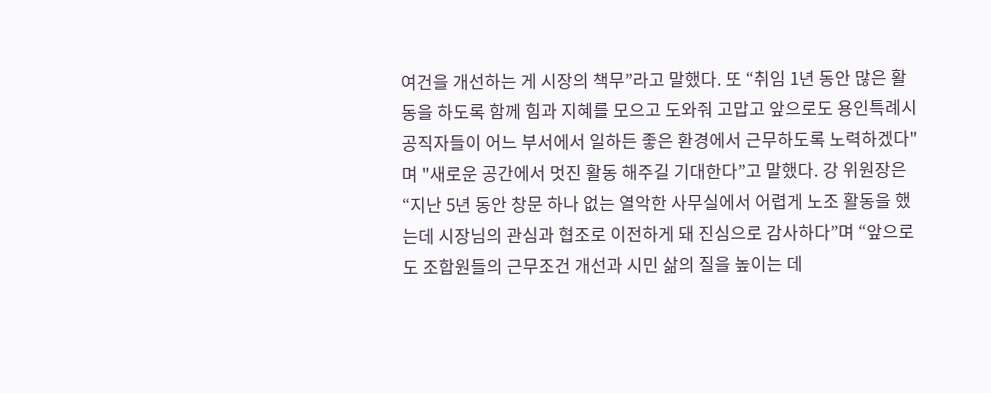여건을 개선하는 게 시장의 책무”라고 말했다. 또 “취임 1년 동안 많은 활동을 하도록 함께 힘과 지혜를 모으고 도와줘 고맙고 앞으로도 용인특례시 공직자들이 어느 부서에서 일하든 좋은 환경에서 근무하도록 노력하겠다"며 "새로운 공간에서 멋진 활동 해주길 기대한다”고 말했다. 강 위원장은 “지난 5년 동안 창문 하나 없는 열악한 사무실에서 어렵게 노조 활동을 했는데 시장님의 관심과 협조로 이전하게 돼 진심으로 감사하다”며 “앞으로도 조합원들의 근무조건 개선과 시민 삶의 질을 높이는 데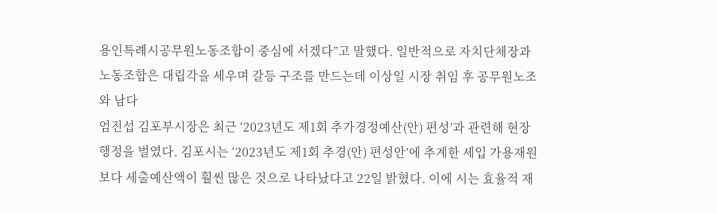용인특례시공무원노동조합이 중심에 서겠다”고 말했다. 일반적으로 자치단체장과 노동조합은 대립각을 세우며 갈등 구조를 만드는데 이상일 시장 취임 후 공무원노조와 남다
엄진섭 김포부시장은 최근 ‘2023년도 제1회 추가경정예산(안) 편성’과 관련해 현장행정을 벌였다. 김포시는 ‘2023년도 제1회 추경(안) 편성안’에 추계한 세입 가용재원보다 세출예산액이 훨씬 많은 것으로 나타났다고 22일 밝혔다. 이에 시는 효율적 재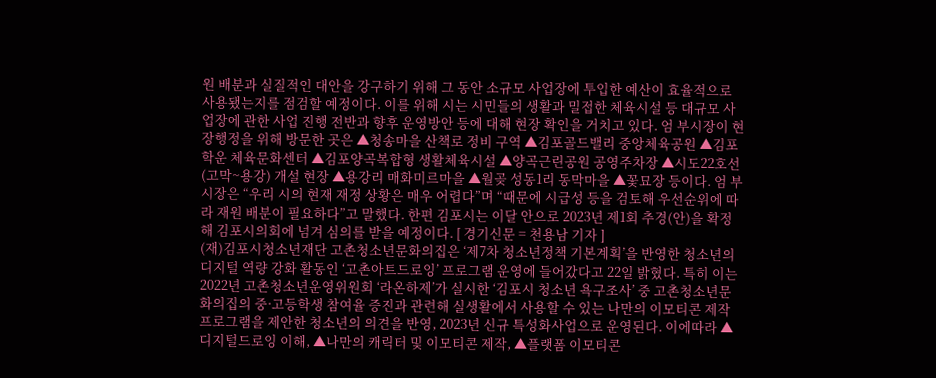원 배분과 실질적인 대안을 강구하기 위해 그 동안 소규모 사업장에 투입한 예산이 효율적으로 사용됐는지를 점검할 예정이다. 이를 위해 시는 시민들의 생활과 밀접한 체육시설 등 대규모 사업장에 관한 사업 진행 전반과 향후 운영방안 등에 대해 현장 확인을 거치고 있다. 엄 부시장이 현장행정을 위해 방문한 곳은 ▲청송마을 산책로 정비 구역 ▲김포골드밸리 중앙체육공원 ▲김포학운 체육문화센터 ▲김포양곡복합형 생활체육시설 ▲양곡근린공원 공영주차장 ▲시도22호선(고막~용강) 개설 현장 ▲용강리 매화미르마을 ▲월곶 성동1리 동막마을 ▲꽃묘장 등이다. 엄 부시장은 “우리 시의 현재 재정 상황은 매우 어렵다”며 “때문에 시급성 등을 검토해 우선순위에 따라 재원 배분이 필요하다”고 말했다. 한편 김포시는 이달 안으로 2023년 제1회 추경(안)을 확정해 김포시의회에 넘겨 심의를 받을 예정이다. [ 경기신문 = 천용남 기자 ]
(재)김포시청소년재단 고촌청소년문화의집은 ‘제7차 청소년정책 기본계획’을 반영한 청소년의 디지털 역량 강화 활동인 ‘고촌아트드로잉’ 프로그램 운영에 들어갔다고 22일 밝혔다. 특히 이는 2022년 고촌청소년운영위원회 ‘라온하제’가 실시한 ‘김포시 청소년 욕구조사’ 중 고촌청소년문화의집의 중·고등학생 참여율 증진과 관련해 실생활에서 사용할 수 있는 나만의 이모티콘 제작 프로그램을 제안한 청소년의 의견을 반영, 2023년 신규 특성화사업으로 운영된다. 이에따라 ▲디지털드로잉 이해, ▲나만의 캐릭터 및 이모티콘 제작, ▲플랫폼 이모티콘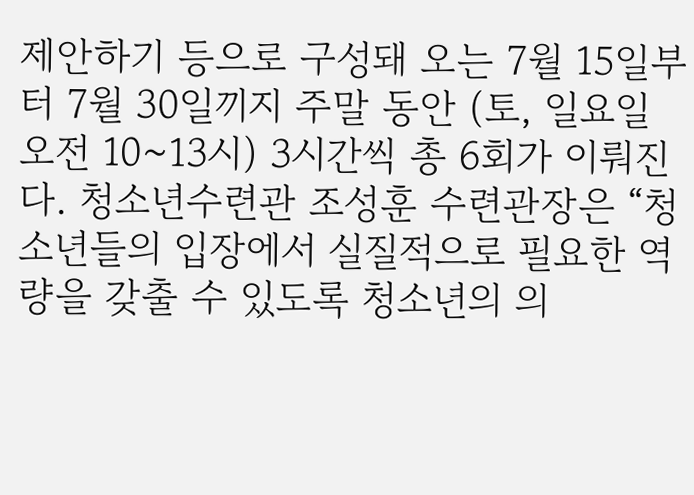제안하기 등으로 구성돼 오는 7월 15일부터 7월 30일끼지 주말 동안 (토, 일요일 오전 10~13시) 3시간씩 총 6회가 이뤄진다. 청소년수련관 조성훈 수련관장은 “청소년들의 입장에서 실질적으로 필요한 역량을 갖출 수 있도록 청소년의 의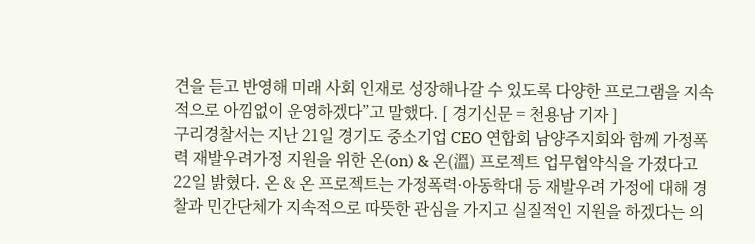견을 듣고 반영해 미래 사회 인재로 성장해나갈 수 있도록 다양한 프로그램을 지속적으로 아낌없이 운영하겠다”고 말했다. [ 경기신문 = 천용남 기자 ]
구리경찰서는 지난 21일 경기도 중소기업 CEO 연합회 남양주지회와 함께 가정폭력 재발우려가정 지원을 위한 온(on) & 온(溫) 프로젝트 업무협약식을 가졌다고 22일 밝혔다. 온 & 온 프로젝트는 가정폭력·아동학대 등 재발우려 가정에 대해 경찰과 민간단체가 지속적으로 따뜻한 관심을 가지고 실질적인 지원을 하겠다는 의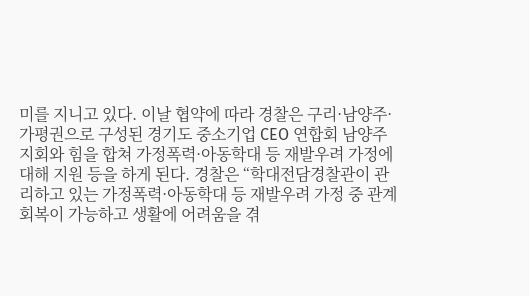미를 지니고 있다. 이날 협약에 따라 경찰은 구리·남양주·가평권으로 구성된 경기도 중소기업 CEO 연합회 남양주지회와 힘을 합쳐 가정폭력·아동학대 등 재발우려 가정에 대해 지원 등을 하게 된다. 경찰은 “학대전담경찰관이 관리하고 있는 가정폭력·아동학대 등 재발우려 가정 중 관계회복이 가능하고 생활에 어려움을 겪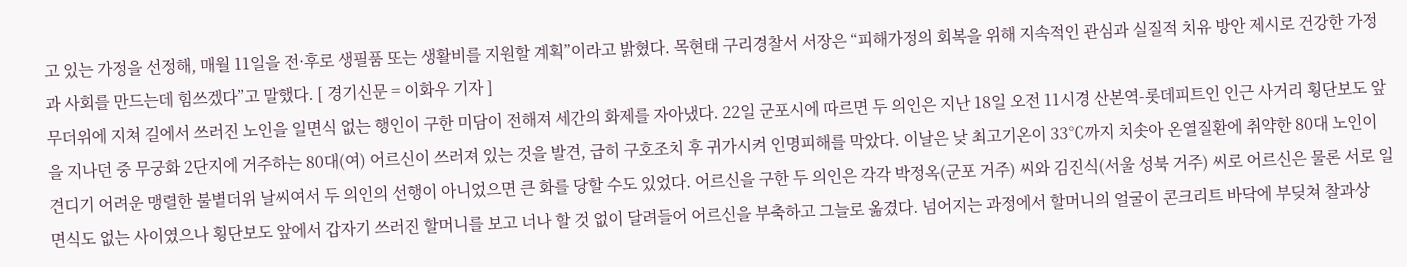고 있는 가정을 선정해, 매월 11일을 전·후로 생필품 또는 생활비를 지원할 계획”이라고 밝혔다. 목현태 구리경찰서 서장은 “피해가정의 회복을 위해 지속적인 관심과 실질적 치유 방안 제시로 건강한 가정과 사회를 만드는데 힘쓰겠다”고 말했다. [ 경기신문 = 이화우 기자 ]
무더위에 지쳐 길에서 쓰러진 노인을 일면식 없는 행인이 구한 미담이 전해져 세간의 화제를 자아냈다. 22일 군포시에 따르면 두 의인은 지난 18일 오전 11시경 산본역-롯데피트인 인근 사거리 횡단보도 앞을 지나던 중 무궁화 2단지에 거주하는 80대(여) 어르신이 쓰러져 있는 것을 발견, 급히 구호조치 후 귀가시켜 인명피해를 막았다. 이날은 낮 최고기온이 33℃까지 치솟아 온열질환에 취약한 80대 노인이 견디기 어려운 맹렬한 불볕더위 날씨여서 두 의인의 선행이 아니었으면 큰 화를 당할 수도 있었다. 어르신을 구한 두 의인은 각각 박정옥(군포 거주) 씨와 김진식(서울 성북 거주) 씨로 어르신은 물론 서로 일면식도 없는 사이였으나 횡단보도 앞에서 갑자기 쓰러진 할머니를 보고 너나 할 것 없이 달려들어 어르신을 부축하고 그늘로 옮겼다. 넘어지는 과정에서 할머니의 얼굴이 콘크리트 바닥에 부딪쳐 찰과상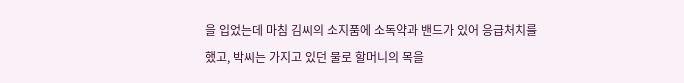을 입었는데 마침 김씨의 소지품에 소독약과 밴드가 있어 응급처치를 했고, 박씨는 가지고 있던 물로 할머니의 목을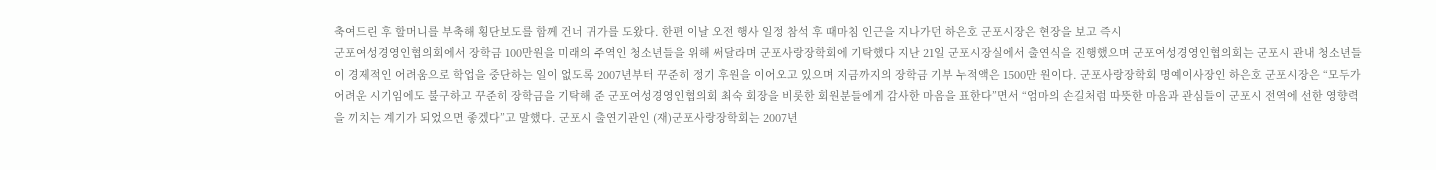축여드린 후 할머니를 부축해 횡단보도를 함께 건너 귀가를 도왔다. 한편 이날 오전 행사 일정 참석 후 때마침 인근을 지나가던 하은호 군포시장은 현장을 보고 즉시
군포여성경영인협의회에서 장학금 100만원을 미래의 주역인 청소년들을 위해 써달라며 군포사랑장학회에 기탁했다 지난 21일 군포시장실에서 출연식을 진행했으며 군포여성경영인협의회는 군포시 관내 청소년들이 경제적인 어려움으로 학업을 중단하는 일이 없도록 2007년부터 꾸준히 정기 후원을 이어오고 있으며 지금까지의 장학금 기부 누적액은 1500만 원이다. 군포사랑장학회 명예이사장인 하은호 군포시장은 “모두가 어려운 시기임에도 불구하고 꾸준히 장학금을 기탁해 준 군포여성경영인협의회 최숙 회장을 비롯한 회원분들에게 감사한 마음을 표한다”면서 “엄마의 손길처럼 따뜻한 마음과 관심들이 군포시 전역에 선한 영향력을 끼치는 계기가 되었으면 좋겠다”고 말했다. 군포시 출연기관인 (재)군포사랑장학회는 2007년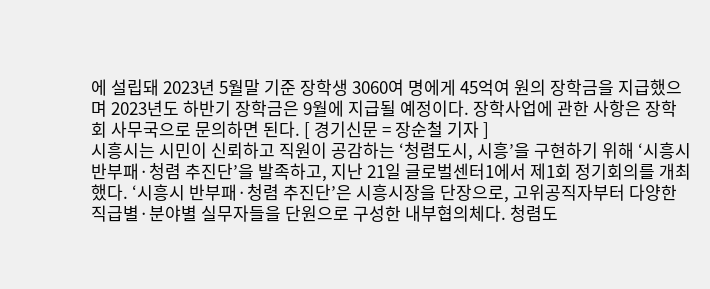에 설립돼 2023년 5월말 기준 장학생 3060여 명에게 45억여 원의 장학금을 지급했으며 2023년도 하반기 장학금은 9월에 지급될 예정이다. 장학사업에 관한 사항은 장학회 사무국으로 문의하면 된다. [ 경기신문 = 장순철 기자 ]
시흥시는 시민이 신뢰하고 직원이 공감하는 ‘청렴도시, 시흥’을 구현하기 위해 ‘시흥시 반부패·청렴 추진단’을 발족하고, 지난 21일 글로벌센터1에서 제1회 정기회의를 개최했다. ‘시흥시 반부패·청렴 추진단’은 시흥시장을 단장으로, 고위공직자부터 다양한 직급별·분야별 실무자들을 단원으로 구성한 내부협의체다. 청렴도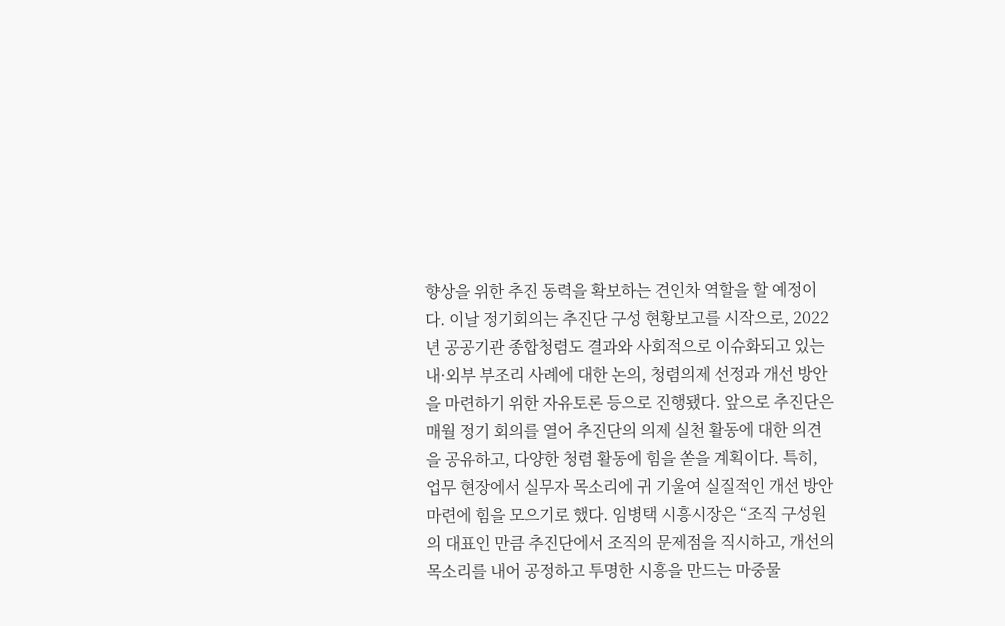향상을 위한 추진 동력을 확보하는 견인차 역할을 할 예정이다. 이날 정기회의는 추진단 구성 현황보고를 시작으로, 2022년 공공기관 종합청렴도 결과와 사회적으로 이슈화되고 있는 내·외부 부조리 사례에 대한 논의, 청렴의제 선정과 개선 방안을 마련하기 위한 자유토론 등으로 진행됐다. 앞으로 추진단은 매월 정기 회의를 열어 추진단의 의제 실천 활동에 대한 의견을 공유하고, 다양한 청렴 활동에 힘을 쏟을 계획이다. 특히, 업무 현장에서 실무자 목소리에 귀 기울여 실질적인 개선 방안 마련에 힘을 모으기로 했다. 임병택 시흥시장은 “조직 구성원의 대표인 만큼 추진단에서 조직의 문제점을 직시하고, 개선의 목소리를 내어 공정하고 투명한 시흥을 만드는 마중물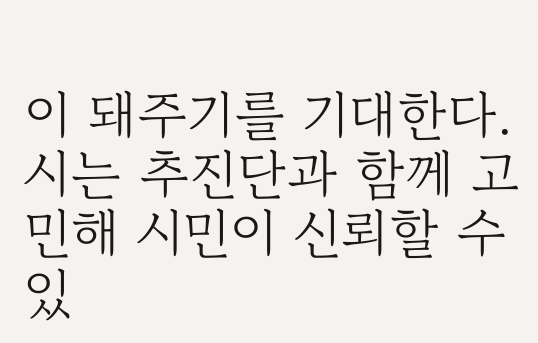이 돼주기를 기대한다. 시는 추진단과 함께 고민해 시민이 신뢰할 수 있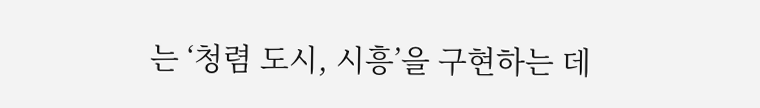는 ‘청렴 도시, 시흥’을 구현하는 데